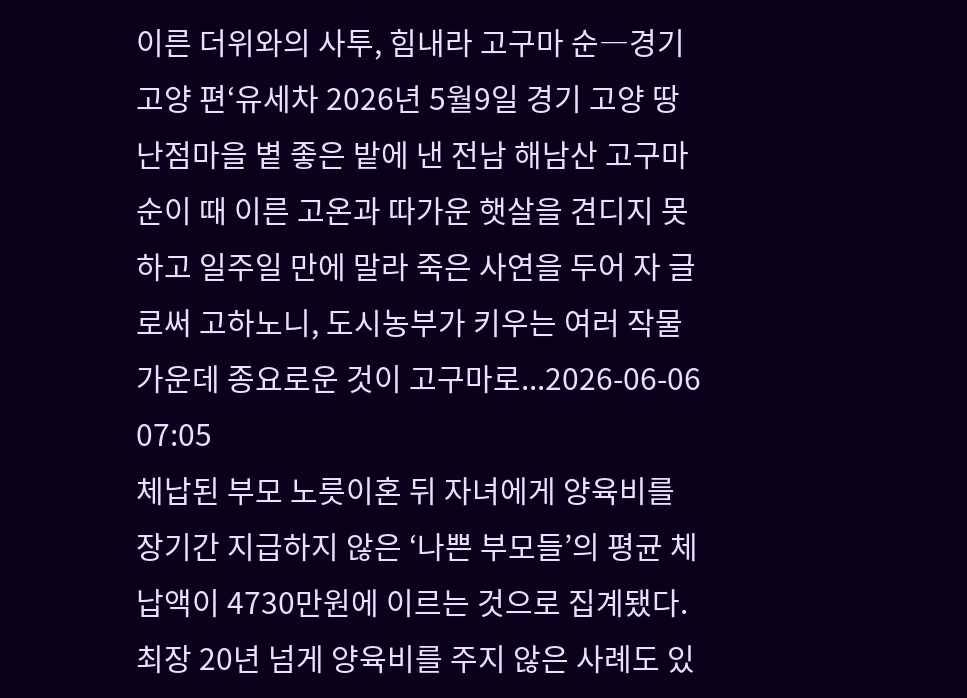이른 더위와의 사투, 힘내라 고구마 순―경기 고양 편‘유세차 2026년 5월9일 경기 고양 땅 난점마을 볕 좋은 밭에 낸 전남 해남산 고구마 순이 때 이른 고온과 따가운 햇살을 견디지 못하고 일주일 만에 말라 죽은 사연을 두어 자 글로써 고하노니, 도시농부가 키우는 여러 작물 가운데 종요로운 것이 고구마로...2026-06-06 07:05
체납된 부모 노릇이혼 뒤 자녀에게 양육비를 장기간 지급하지 않은 ‘나쁜 부모들’의 평균 체납액이 4730만원에 이르는 것으로 집계됐다. 최장 20년 넘게 양육비를 주지 않은 사례도 있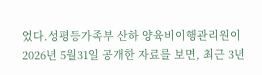었다.성평등가족부 산하 양육비이행관리원이 2026년 5월31일 공개한 자료를 보면, 최근 3년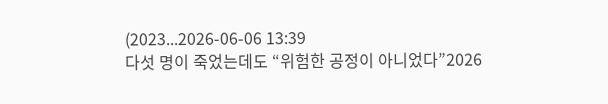(2023...2026-06-06 13:39
다섯 명이 죽었는데도 “위험한 공정이 아니었다”2026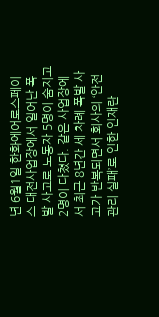년 6월1일 한화에어로스페이스 대전사업장에서 일어난 폭발 사고로 노동자 5명이 숨지고 2명이 다쳤다. 같은 사업장에서 최근 8년간 세 차례 폭발 사고가 반복되면서 회사의 ‘안전관리 실패’로 인한 인재란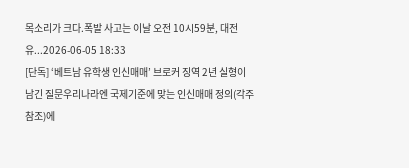목소리가 크다.폭발 사고는 이날 오전 10시59분, 대전 유...2026-06-05 18:33
[단독] ‘베트남 유학생 인신매매’ 브로커 징역 2년 실형이 남긴 질문우리나라엔 국제기준에 맞는 인신매매 정의(각주 참조)에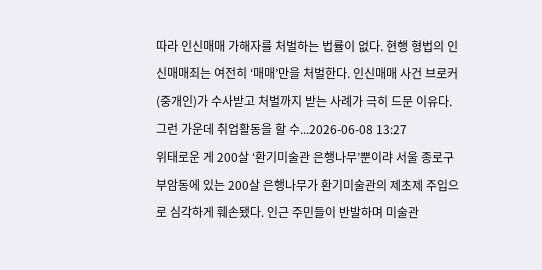따라 인신매매 가해자를 처벌하는 법률이 없다. 현행 형법의 인신매매죄는 여전히 ‘매매’만을 처벌한다. 인신매매 사건 브로커(중개인)가 수사받고 처벌까지 받는 사례가 극히 드문 이유다. 그런 가운데 취업활동을 할 수...2026-06-08 13:27
위태로운 게 200살 ‘환기미술관 은행나무’뿐이랴 서울 종로구 부암동에 있는 200살 은행나무가 환기미술관의 제초제 주입으로 심각하게 훼손됐다. 인근 주민들이 반발하며 미술관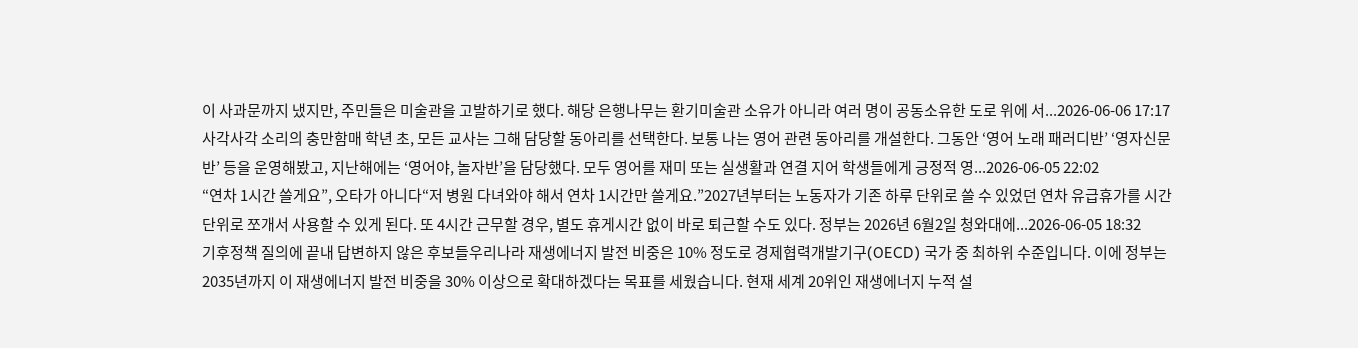이 사과문까지 냈지만, 주민들은 미술관을 고발하기로 했다. 해당 은행나무는 환기미술관 소유가 아니라 여러 명이 공동소유한 도로 위에 서...2026-06-06 17:17
사각사각 소리의 충만함매 학년 초, 모든 교사는 그해 담당할 동아리를 선택한다. 보통 나는 영어 관련 동아리를 개설한다. 그동안 ‘영어 노래 패러디반’ ‘영자신문반’ 등을 운영해봤고, 지난해에는 ‘영어야, 놀자반’을 담당했다. 모두 영어를 재미 또는 실생활과 연결 지어 학생들에게 긍정적 영...2026-06-05 22:02
“연차 1시간 쓸게요”, 오타가 아니다“저 병원 다녀와야 해서 연차 1시간만 쓸게요.”2027년부터는 노동자가 기존 하루 단위로 쓸 수 있었던 연차 유급휴가를 시간 단위로 쪼개서 사용할 수 있게 된다. 또 4시간 근무할 경우, 별도 휴게시간 없이 바로 퇴근할 수도 있다. 정부는 2026년 6월2일 청와대에...2026-06-05 18:32
기후정책 질의에 끝내 답변하지 않은 후보들우리나라 재생에너지 발전 비중은 10% 정도로 경제협력개발기구(OECD) 국가 중 최하위 수준입니다. 이에 정부는 2035년까지 이 재생에너지 발전 비중을 30% 이상으로 확대하겠다는 목표를 세웠습니다. 현재 세계 20위인 재생에너지 누적 설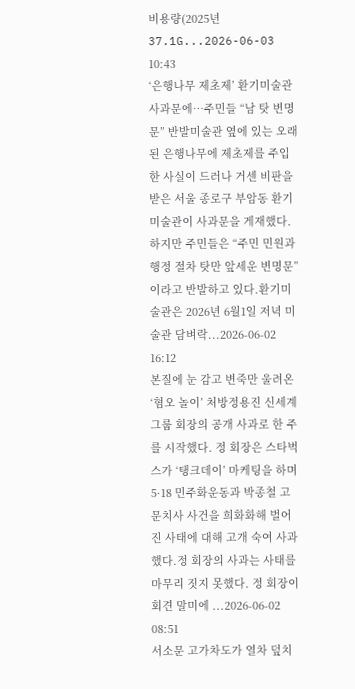비용량(2025년 37.1G...2026-06-03 10:43
‘은행나무 제초제’ 환기미술관 사과문에…주민들 “남 탓 변명문” 반발미술관 옆에 있는 오래된 은행나무에 제초제를 주입한 사실이 드러나 거센 비판을 받은 서울 종로구 부암동 환기미술관이 사과문을 게재했다. 하지만 주민들은 “주민 민원과 행정 절차 탓만 앞세운 변명문”이라고 반발하고 있다.환기미술관은 2026년 6월1일 저녁 미술관 담벼락...2026-06-02 16:12
본질에 눈 감고 변죽만 울려온 ‘혐오 놀이’ 처방정용진 신세계그룹 회장의 공개 사과로 한 주를 시작했다. 정 회장은 스타벅스가 ‘탱크데이’ 마케팅을 하며 5·18 민주화운동과 박종철 고문치사 사건을 희화화해 벌어진 사태에 대해 고개 숙여 사과했다.정 회장의 사과는 사태를 마무리 짓지 못했다. 정 회장이 회견 말미에 ...2026-06-02 08:51
서소문 고가차도가 열차 덮치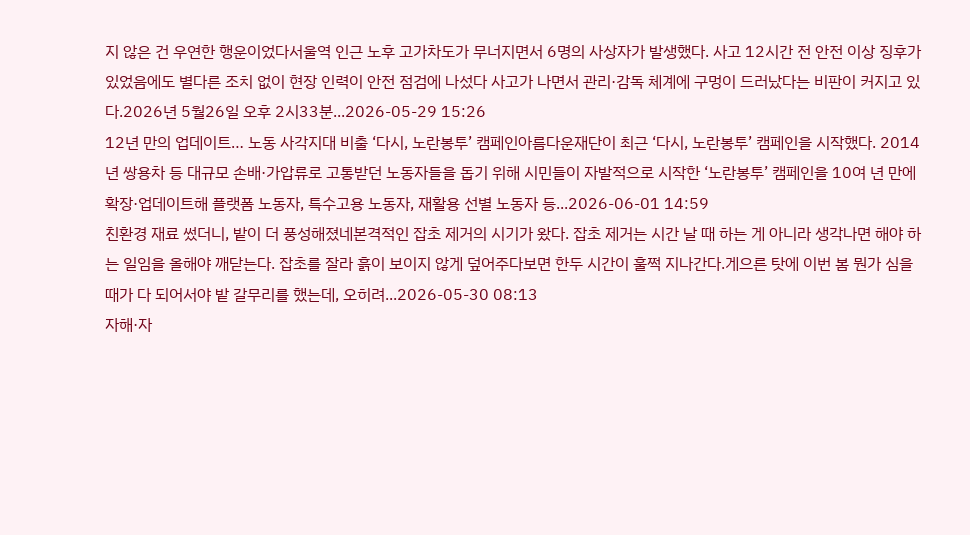지 않은 건 우연한 행운이었다서울역 인근 노후 고가차도가 무너지면서 6명의 사상자가 발생했다. 사고 12시간 전 안전 이상 징후가 있었음에도 별다른 조치 없이 현장 인력이 안전 점검에 나섰다 사고가 나면서 관리·감독 체계에 구멍이 드러났다는 비판이 커지고 있다.2026년 5월26일 오후 2시33분...2026-05-29 15:26
12년 만의 업데이트… 노동 사각지대 비출 ‘다시, 노란봉투’ 캠페인아름다운재단이 최근 ‘다시, 노란봉투’ 캠페인을 시작했다. 2014년 쌍용차 등 대규모 손배·가압류로 고통받던 노동자들을 돕기 위해 시민들이 자발적으로 시작한 ‘노란봉투’ 캠페인을 10여 년 만에 확장·업데이트해 플랫폼 노동자, 특수고용 노동자, 재활용 선별 노동자 등...2026-06-01 14:59
친환경 재료 썼더니, 밭이 더 풍성해졌네본격적인 잡초 제거의 시기가 왔다. 잡초 제거는 시간 날 때 하는 게 아니라 생각나면 해야 하는 일임을 올해야 깨닫는다. 잡초를 잘라 흙이 보이지 않게 덮어주다보면 한두 시간이 훌쩍 지나간다.게으른 탓에 이번 봄 뭔가 심을 때가 다 되어서야 밭 갈무리를 했는데, 오히려...2026-05-30 08:13
자해·자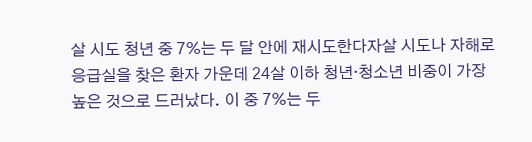살 시도 청년 중 7%는 두 달 안에 재시도한다자살 시도나 자해로 응급실을 찾은 환자 가운데 24살 이하 청년·청소년 비중이 가장 높은 것으로 드러났다. 이 중 7%는 두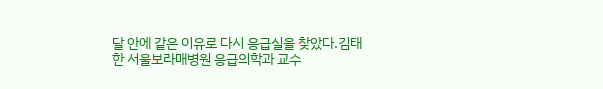달 안에 같은 이유로 다시 응급실을 찾았다.김태한 서울보라매병원 응급의학과 교수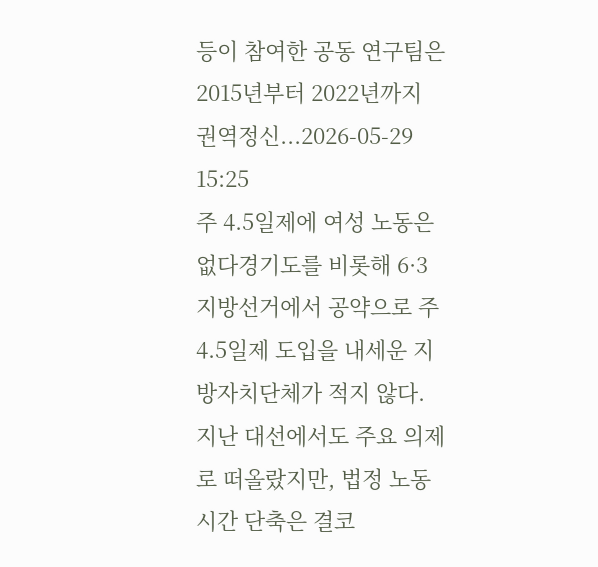등이 참여한 공동 연구팀은 2015년부터 2022년까지 권역정신...2026-05-29 15:25
주 4.5일제에 여성 노동은 없다경기도를 비롯해 6·3 지방선거에서 공약으로 주 4.5일제 도입을 내세운 지방자치단체가 적지 않다. 지난 대선에서도 주요 의제로 떠올랐지만, 법정 노동시간 단축은 결코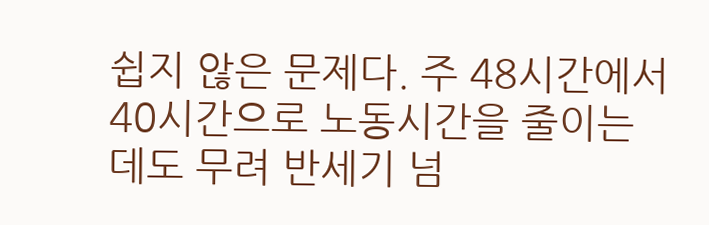쉽지 않은 문제다. 주 48시간에서 40시간으로 노동시간을 줄이는 데도 무려 반세기 넘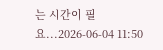는 시간이 필요...2026-06-04 11:50